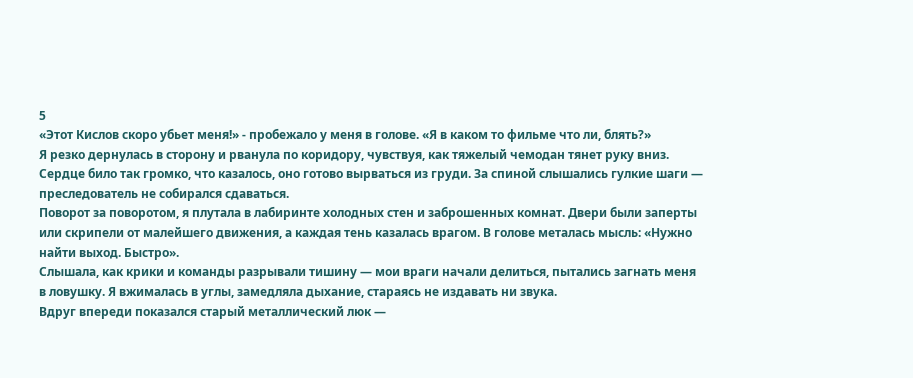5
«Этот Кислов скоро убьет меня!» - пробежало у меня в голове. «Я в каком то фильме что ли, блять?»
Я резко дернулась в сторону и рванула по коридору, чувствуя, как тяжелый чемодан тянет руку вниз. Сердце било так громко, что казалось, оно готово вырваться из груди. За спиной слышались гулкие шаги — преследователь не собирался сдаваться.
Поворот за поворотом, я плутала в лабиринте холодных стен и заброшенных комнат. Двери были заперты или скрипели от малейшего движения, а каждая тень казалась врагом. В голове металась мысль: «Нужно найти выход. Быстро».
Слышала, как крики и команды разрывали тишину — мои враги начали делиться, пытались загнать меня в ловушку. Я вжималась в углы, замедляла дыхание, стараясь не издавать ни звука.
Вдруг впереди показался старый металлический люк —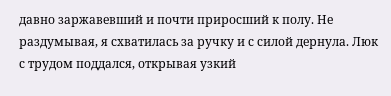давно заржавевший и почти приросший к полу. Не раздумывая, я схватилась за ручку и с силой дернула. Люк с трудом поддался, открывая узкий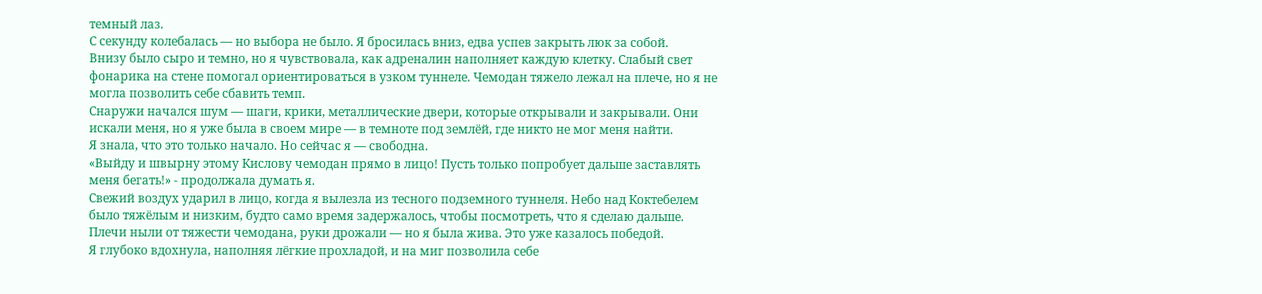темный лаз.
С секунду колебалась — но выбора не было. Я бросилась вниз, едва успев закрыть люк за собой.
Внизу было сыро и темно, но я чувствовала, как адреналин наполняет каждую клетку. Слабый свет фонарика на стене помогал ориентироваться в узком туннеле. Чемодан тяжело лежал на плече, но я не могла позволить себе сбавить темп.
Снаружи начался шум — шаги, крики, металлические двери, которые открывали и закрывали. Они искали меня, но я уже была в своем мире — в темноте под землёй, где никто не мог меня найти.
Я знала, что это только начало. Но сейчас я — свободна.
«Выйду и швырну этому Кислову чемодан прямо в лицо! Пусть только попробует дальше заставлять меня бегать!» - продолжала думать я.
Свежий воздух ударил в лицо, когда я вылезла из тесного подземного туннеля. Небо над Коктебелем было тяжёлым и низким, будто само время задержалось, чтобы посмотреть, что я сделаю дальше. Плечи ныли от тяжести чемодана, руки дрожали — но я была жива. Это уже казалось победой.
Я глубоко вдохнула, наполняя лёгкие прохладой, и на миг позволила себе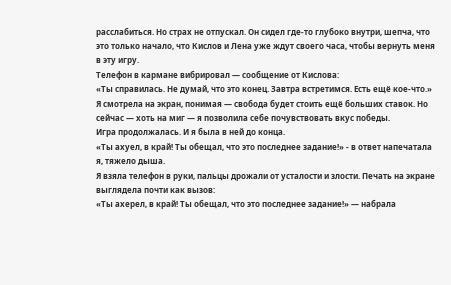расслабиться. Но страх не отпускал. Он сидел где-то глубоко внутри, шепча, что это только начало, что Кислов и Лена уже ждут своего часа, чтобы вернуть меня в эту игру.
Телефон в кармане вибрировал — сообщение от Кислова:
«Ты справилась. Не думай, что это конец. Завтра встретимся. Есть ещё кое-что.»
Я смотрела на экран, понимая — свобода будет стоить ещё больших ставок. Но сейчас — хоть на миг — я позволила себе почувствовать вкус победы.
Игра продолжалась. И я была в ней до конца.
«Ты ахуел, в край! Ты обещал, что это последнее задание!» - в ответ напечатала я, тяжело дыша.
Я взяла телефон в руки, пальцы дрожали от усталости и злости. Печать на экране выглядела почти как вызов:
«Ты ахерел, в край! Ты обещал, что это последнее задание!» — набрала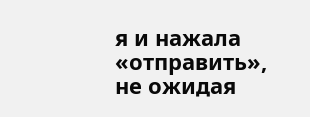я и нажала «отправить», не ожидая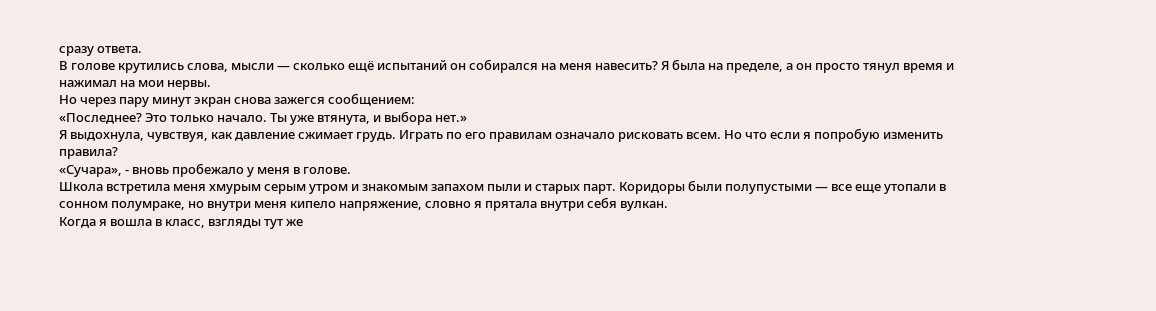сразу ответа.
В голове крутились слова, мысли — сколько ещё испытаний он собирался на меня навесить? Я была на пределе, а он просто тянул время и нажимал на мои нервы.
Но через пару минут экран снова зажегся сообщением:
«Последнее? Это только начало. Ты уже втянута, и выбора нет.»
Я выдохнула, чувствуя, как давление сжимает грудь. Играть по его правилам означало рисковать всем. Но что если я попробую изменить правила?
«Сучара», - вновь пробежало у меня в голове.
Школа встретила меня хмурым серым утром и знакомым запахом пыли и старых парт. Коридоры были полупустыми — все еще утопали в сонном полумраке, но внутри меня кипело напряжение, словно я прятала внутри себя вулкан.
Когда я вошла в класс, взгляды тут же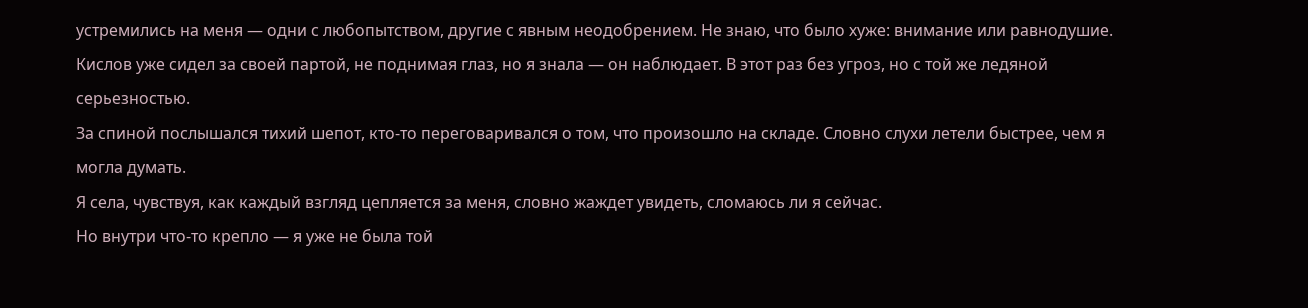устремились на меня — одни с любопытством, другие с явным неодобрением. Не знаю, что было хуже: внимание или равнодушие. Кислов уже сидел за своей партой, не поднимая глаз, но я знала — он наблюдает. В этот раз без угроз, но с той же ледяной серьезностью.
За спиной послышался тихий шепот, кто-то переговаривался о том, что произошло на складе. Словно слухи летели быстрее, чем я могла думать.
Я села, чувствуя, как каждый взгляд цепляется за меня, словно жаждет увидеть, сломаюсь ли я сейчас.
Но внутри что-то крепло — я уже не была той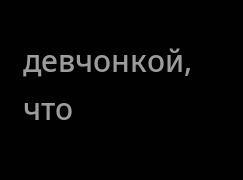девчонкой, что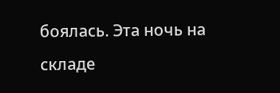боялась. Эта ночь на складе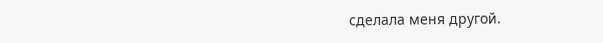сделала меня другой.